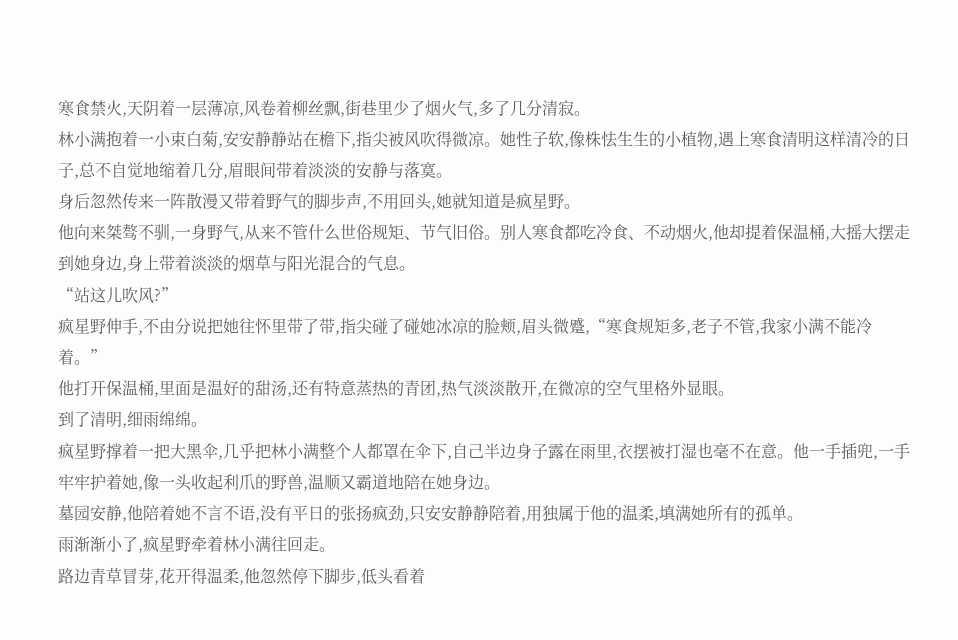寒食禁火,天阴着一层薄凉,风卷着柳丝飘,街巷里少了烟火气,多了几分清寂。
林小满抱着一小束白菊,安安静静站在檐下,指尖被风吹得微凉。她性子软,像株怯生生的小植物,遇上寒食清明这样清冷的日子,总不自觉地缩着几分,眉眼间带着淡淡的安静与落寞。
身后忽然传来一阵散漫又带着野气的脚步声,不用回头,她就知道是疯星野。
他向来桀骜不驯,一身野气,从来不管什么世俗规矩、节气旧俗。别人寒食都吃冷食、不动烟火,他却提着保温桶,大摇大摆走到她身边,身上带着淡淡的烟草与阳光混合的气息。
“站这儿吹风?”
疯星野伸手,不由分说把她往怀里带了带,指尖碰了碰她冰凉的脸颊,眉头微蹙,“寒食规矩多,老子不管,我家小满不能冷着。”
他打开保温桶,里面是温好的甜汤,还有特意蒸热的青团,热气淡淡散开,在微凉的空气里格外显眼。
到了清明,细雨绵绵。
疯星野撑着一把大黑伞,几乎把林小满整个人都罩在伞下,自己半边身子露在雨里,衣摆被打湿也毫不在意。他一手插兜,一手牢牢护着她,像一头收起利爪的野兽,温顺又霸道地陪在她身边。
墓园安静,他陪着她不言不语,没有平日的张扬疯劲,只安安静静陪着,用独属于他的温柔,填满她所有的孤单。
雨渐渐小了,疯星野牵着林小满往回走。
路边青草冒芽,花开得温柔,他忽然停下脚步,低头看着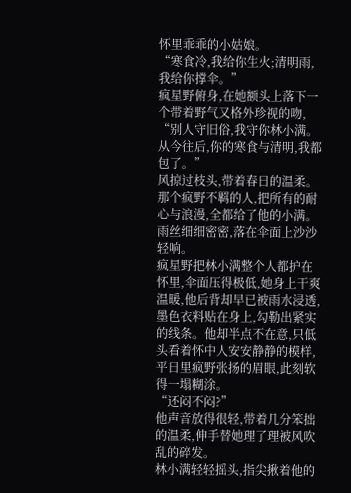怀里乖乖的小姑娘。
“寒食冷,我给你生火;清明雨,我给你撑伞。”
疯星野俯身,在她额头上落下一个带着野气又格外珍视的吻,
“别人守旧俗,我守你林小满。
从今往后,你的寒食与清明,我都包了。”
风掠过枝头,带着春日的温柔。
那个疯野不羁的人,把所有的耐心与浪漫,全都给了他的小满。
雨丝细细密密,落在伞面上沙沙轻响。
疯星野把林小满整个人都护在怀里,伞面压得极低,她身上干爽温暖,他后背却早已被雨水浸透,墨色衣料贴在身上,勾勒出紧实的线条。他却半点不在意,只低头看着怀中人安安静静的模样,平日里疯野张扬的眉眼,此刻软得一塌糊涂。
“还闷不闷?”
他声音放得很轻,带着几分笨拙的温柔,伸手替她理了理被风吹乱的碎发。
林小满轻轻摇头,指尖揪着他的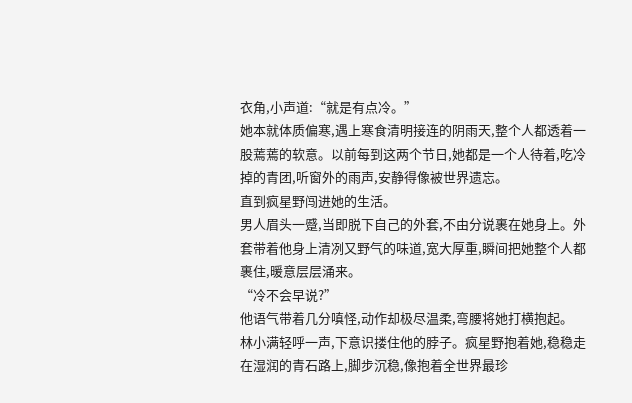衣角,小声道:“就是有点冷。”
她本就体质偏寒,遇上寒食清明接连的阴雨天,整个人都透着一股蔫蔫的软意。以前每到这两个节日,她都是一个人待着,吃冷掉的青团,听窗外的雨声,安静得像被世界遗忘。
直到疯星野闯进她的生活。
男人眉头一蹙,当即脱下自己的外套,不由分说裹在她身上。外套带着他身上清冽又野气的味道,宽大厚重,瞬间把她整个人都裹住,暖意层层涌来。
“冷不会早说?”
他语气带着几分嗔怪,动作却极尽温柔,弯腰将她打横抱起。
林小满轻呼一声,下意识搂住他的脖子。疯星野抱着她,稳稳走在湿润的青石路上,脚步沉稳,像抱着全世界最珍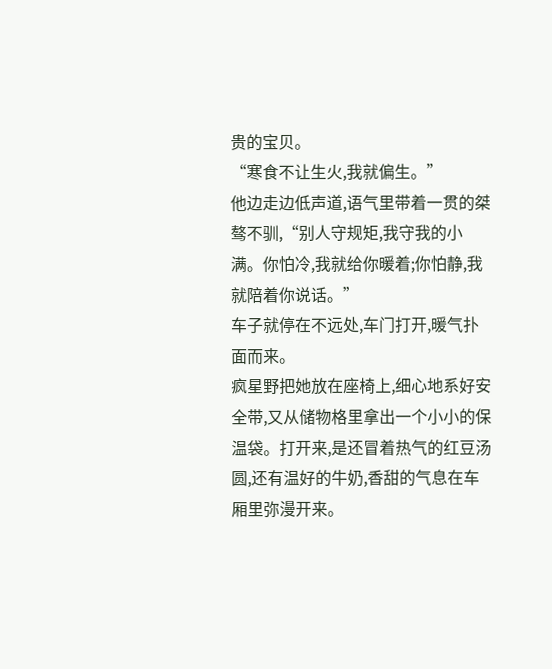贵的宝贝。
“寒食不让生火,我就偏生。”
他边走边低声道,语气里带着一贯的桀骜不驯,“别人守规矩,我守我的小满。你怕冷,我就给你暖着;你怕静,我就陪着你说话。”
车子就停在不远处,车门打开,暖气扑面而来。
疯星野把她放在座椅上,细心地系好安全带,又从储物格里拿出一个小小的保温袋。打开来,是还冒着热气的红豆汤圆,还有温好的牛奶,香甜的气息在车厢里弥漫开来。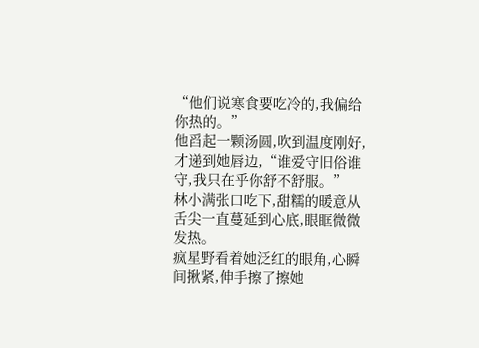“他们说寒食要吃冷的,我偏给你热的。”
他舀起一颗汤圆,吹到温度刚好,才递到她唇边,“谁爱守旧俗谁守,我只在乎你舒不舒服。”
林小满张口吃下,甜糯的暖意从舌尖一直蔓延到心底,眼眶微微发热。
疯星野看着她泛红的眼角,心瞬间揪紧,伸手擦了擦她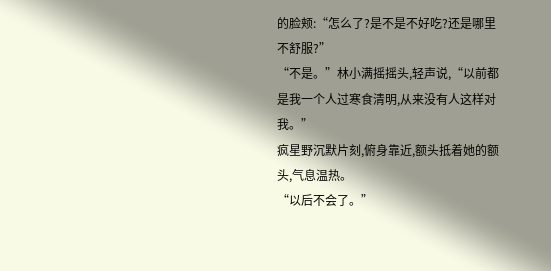的脸颊:“怎么了?是不是不好吃?还是哪里不舒服?”
“不是。”林小满摇摇头,轻声说,“以前都是我一个人过寒食清明,从来没有人这样对我。”
疯星野沉默片刻,俯身靠近,额头抵着她的额头,气息温热。
“以后不会了。”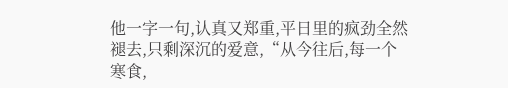他一字一句,认真又郑重,平日里的疯劲全然褪去,只剩深沉的爱意,“从今往后,每一个寒食,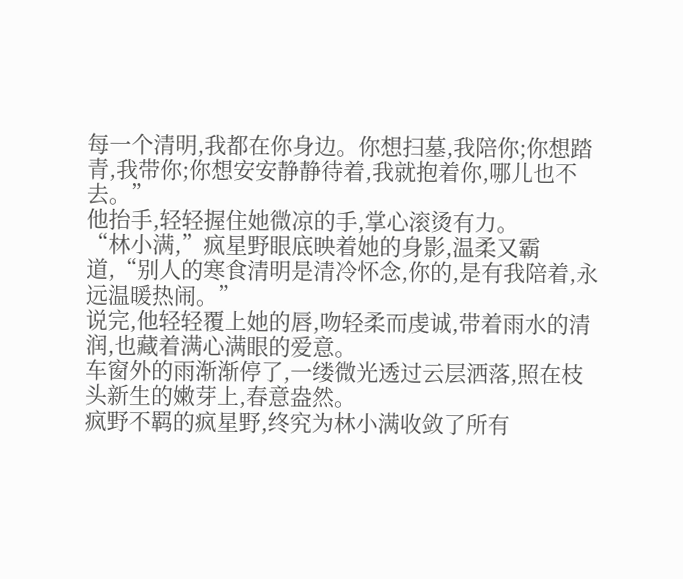每一个清明,我都在你身边。你想扫墓,我陪你;你想踏青,我带你;你想安安静静待着,我就抱着你,哪儿也不去。”
他抬手,轻轻握住她微凉的手,掌心滚烫有力。
“林小满,”疯星野眼底映着她的身影,温柔又霸道,“别人的寒食清明是清冷怀念,你的,是有我陪着,永远温暖热闹。”
说完,他轻轻覆上她的唇,吻轻柔而虔诚,带着雨水的清润,也藏着满心满眼的爱意。
车窗外的雨渐渐停了,一缕微光透过云层洒落,照在枝头新生的嫩芽上,春意盎然。
疯野不羁的疯星野,终究为林小满收敛了所有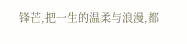锋芒,把一生的温柔与浪漫,都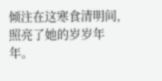倾注在这寒食清明间,照亮了她的岁岁年年。